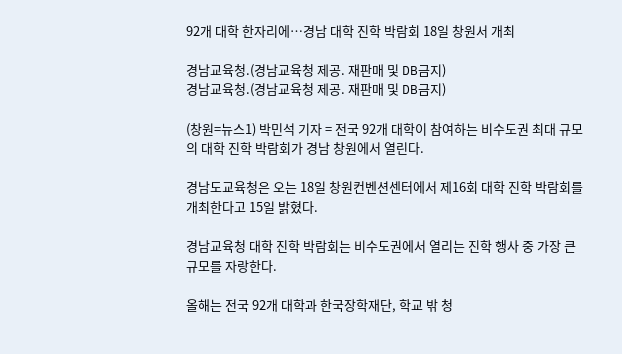92개 대학 한자리에…경남 대학 진학 박람회 18일 창원서 개최

경남교육청.(경남교육청 제공. 재판매 및 DB금지)
경남교육청.(경남교육청 제공. 재판매 및 DB금지)

(창원=뉴스1) 박민석 기자 = 전국 92개 대학이 참여하는 비수도권 최대 규모의 대학 진학 박람회가 경남 창원에서 열린다.

경남도교육청은 오는 18일 창원컨벤션센터에서 제16회 대학 진학 박람회를 개최한다고 15일 밝혔다.

경남교육청 대학 진학 박람회는 비수도권에서 열리는 진학 행사 중 가장 큰 규모를 자랑한다.

올해는 전국 92개 대학과 한국장학재단, 학교 밖 청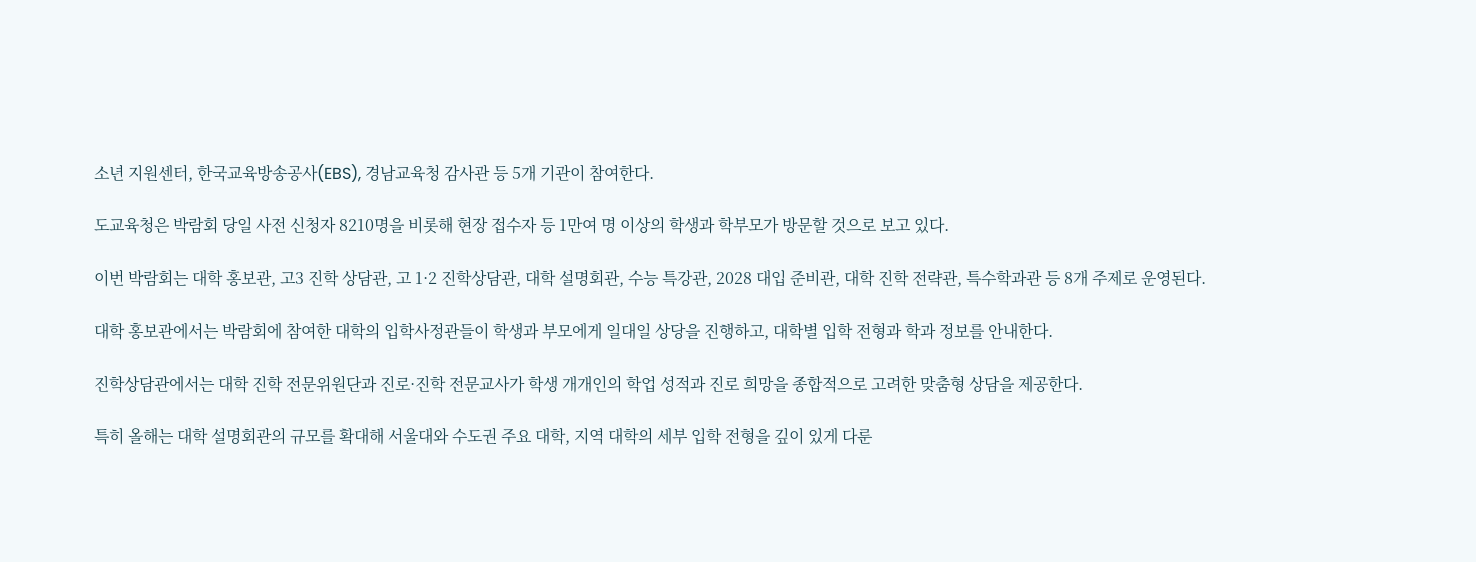소년 지원센터, 한국교육방송공사(EBS), 경남교육청 감사관 등 5개 기관이 참여한다.

도교육청은 박람회 당일 사전 신청자 8210명을 비롯해 현장 접수자 등 1만여 명 이상의 학생과 학부모가 방문할 것으로 보고 있다.

이번 박람회는 대학 홍보관, 고3 진학 상담관, 고 1·2 진학상담관, 대학 설명회관, 수능 특강관, 2028 대입 준비관, 대학 진학 전략관, 특수학과관 등 8개 주제로 운영된다.

대학 홍보관에서는 박람회에 참여한 대학의 입학사정관들이 학생과 부모에게 일대일 상당을 진행하고, 대학별 입학 전형과 학과 정보를 안내한다.

진학상담관에서는 대학 진학 전문위원단과 진로·진학 전문교사가 학생 개개인의 학업 성적과 진로 희망을 종합적으로 고려한 맞춤형 상담을 제공한다.

특히 올해는 대학 설명회관의 규모를 확대해 서울대와 수도권 주요 대학, 지역 대학의 세부 입학 전형을 깊이 있게 다룬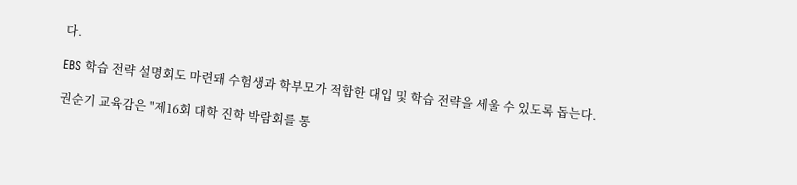다.

EBS 학습 전략 설명회도 마련돼 수험생과 학부모가 적합한 대입 및 학습 전략을 세울 수 있도록 돕는다.

권순기 교육감은 "제16회 대학 진학 박람회를 통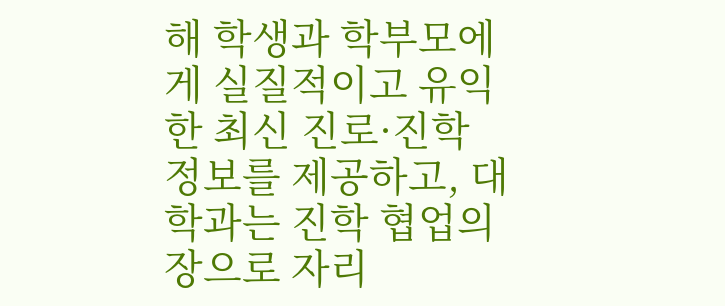해 학생과 학부모에게 실질적이고 유익한 최신 진로·진학 정보를 제공하고, 대학과는 진학 협업의 장으로 자리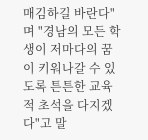매김하길 바란다"며 "경남의 모든 학생이 저마다의 꿈이 키워나갈 수 있도록 튼튼한 교육적 초석을 다지겠다"고 말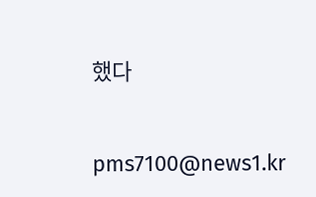했다

pms7100@news1.kr